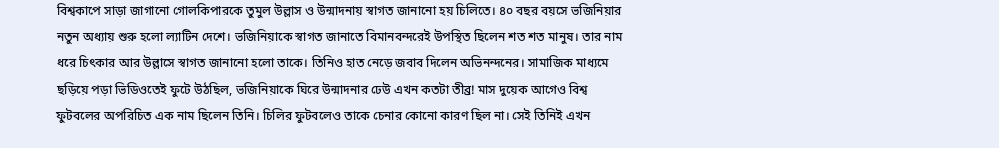বিশ্বকাপে সাড়া জাগানো গোলকিপারকে তুমুল উল্লাস ও উন্মাদনায় স্বাগত জানানো হয় চিলিতে। ৪০ বছর বয়সে ভজিনিয়ার নতুন অধ্যায় শুরু হলো ল্যাটিন দেশে। ভজিনিয়াকে স্বাগত জানাতে বিমানবন্দরেই উপস্থিত ছিলেন শত শত মানুষ। তার নাম ধরে চিৎকার আর উল্লাসে স্বাগত জানানো হলো তাকে। তিনিও হাত নেড়ে জবাব দিলেন অভিনন্দনের। সামাজিক মাধ্যমে ছড়িয়ে পড়া ভিডিওতেই ফুটে উঠছিল, ভজিনিয়াকে ঘিরে উন্মাদনার ঢেউ এখন কতটা তীব্র! মাস দুয়েক আগেও বিশ্ব ফুটবলের অপরিচিত এক নাম ছিলেন তিনি। চিলির ফুটবলেও তাকে চেনার কোনো কারণ ছিল না। সেই তিনিই এখন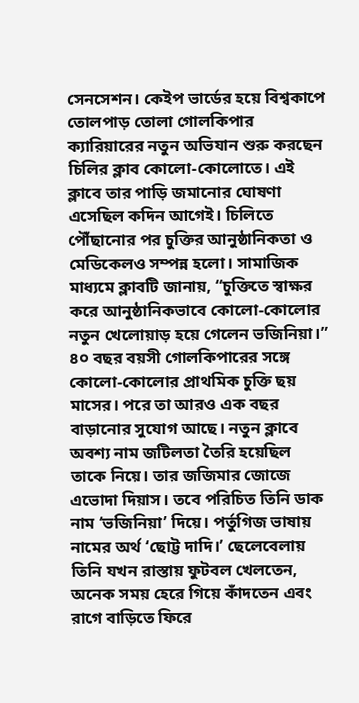সেনসেশন। কেইপ ভার্ডের হয়ে বিশ্বকাপে তোলপাড় তোলা গোলকিপার ক্যারিয়ারের নতুন অভিযান শুরু করছেন চিলির ক্লাব কোলো-কোলোতে। এই ক্লাবে তার পাড়ি জমানোর ঘোষণা এসেছিল কদিন আগেই। চিলিতে পৌঁছানোর পর চুক্তির আনুষ্ঠানিকতা ও মেডিকেলও সম্পন্ন হলো। সামাজিক মাধ্যমে ক্লাবটি জানায়, “চুক্তিতে স্বাক্ষর করে আনুষ্ঠানিকভাবে কোলো-কোলোর নতুন খেলোয়াড় হয়ে গেলেন ভজিনিয়া।” ৪০ বছর বয়সী গোলকিপারের সঙ্গে কোলো-কোলোর প্রাথমিক চুক্তি ছয় মাসের। পরে তা আরও এক বছর বাড়ানোর সুযোগ আছে। নতুন ক্লাবে অবশ্য নাম জটিলতা তৈরি হয়েছিল তাকে নিয়ে। তার জজিমার জোজে এভোদা দিয়াস। তবে পরিচিত তিনি ডাক নাম ‘ভজিনিয়া’ দিয়ে। পর্তুগিজ ভাষায় নামের অর্থ ‘ছোট্ট দাদি।’ ছেলেবেলায় তিনি যখন রাস্তায় ফুটবল খেলতেন, অনেক সময় হেরে গিয়ে কাঁদতেন এবং রাগে বাড়িতে ফিরে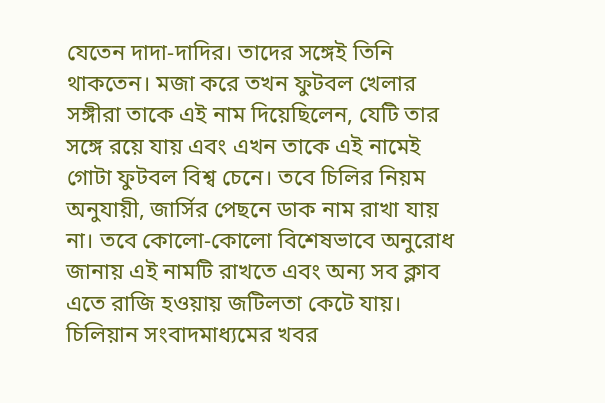যেতেন দাদা-দাদির। তাদের সঙ্গেই তিনি থাকতেন। মজা করে তখন ফুটবল খেলার সঙ্গীরা তাকে এই নাম দিয়েছিলেন, যেটি তার সঙ্গে রয়ে যায় এবং এখন তাকে এই নামেই গোটা ফুটবল বিশ্ব চেনে। তবে চিলির নিয়ম অনুযায়ী, জার্সির পেছনে ডাক নাম রাখা যায় না। তবে কোলো-কোলো বিশেষভাবে অনুরোধ জানায় এই নামটি রাখতে এবং অন্য সব ক্লাব এতে রাজি হওয়ায় জটিলতা কেটে যায়। চিলিয়ান সংবাদমাধ্যমের খবর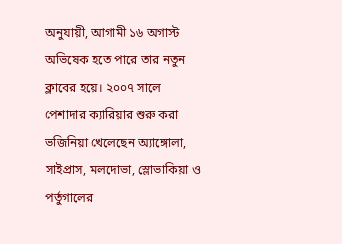অনুযায়ী, আগামী ১৬ অগাস্ট অভিষেক হতে পারে তার নতুন ক্লাবের হয়ে। ২০০৭ সালে পেশাদার ক্যারিয়ার শুরু করা ভজিনিয়া খেলেছেন অ্যাঙ্গোলা, সাইপ্রাস, মলদোভা, স্লোভাকিয়া ও পর্তুগালের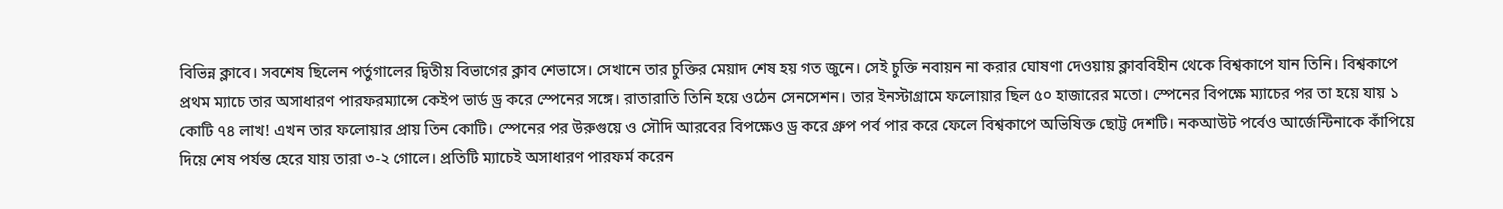বিভিন্ন ক্লাবে। সবশেষ ছিলেন পর্তুগালের দ্বিতীয় বিভাগের ক্লাব শেভাসে। সেখানে তার চুক্তির মেয়াদ শেষ হয় গত জুনে। সেই চুক্তি নবায়ন না করার ঘোষণা দেওয়ায় ক্লাববিহীন থেকে বিশ্বকাপে যান তিনি। বিশ্বকাপে প্রথম ম্যাচে তার অসাধারণ পারফরম্যান্সে কেইপ ভার্ড ড্র করে স্পেনের সঙ্গে। রাতারাতি তিনি হয়ে ওঠেন সেনসেশন। তার ইনস্টাগ্রামে ফলোয়ার ছিল ৫০ হাজারের মতো। স্পেনের বিপক্ষে ম্যাচের পর তা হয়ে যায় ১ কোটি ৭৪ লাখ! এখন তার ফলোয়ার প্রায় তিন কোটি। স্পেনের পর উরুগুয়ে ও সৌদি আরবের বিপক্ষেও ড্র করে গ্রুপ পর্ব পার করে ফেলে বিশ্বকাপে অভিষিক্ত ছোট্ট দেশটি। নকআউট পর্বেও আর্জেন্টিনাকে কাঁপিয়ে দিয়ে শেষ পর্যন্ত হেরে যায় তারা ৩-২ গোলে। প্রতিটি ম্যাচেই অসাধারণ পারফর্ম করেন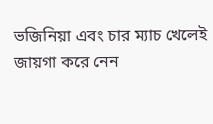ভজিনিয়া এবং চার ম্যাচ খেলেই জায়গা করে নেন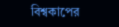বিশ্বকাপের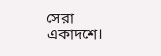সেরা একাদশে।